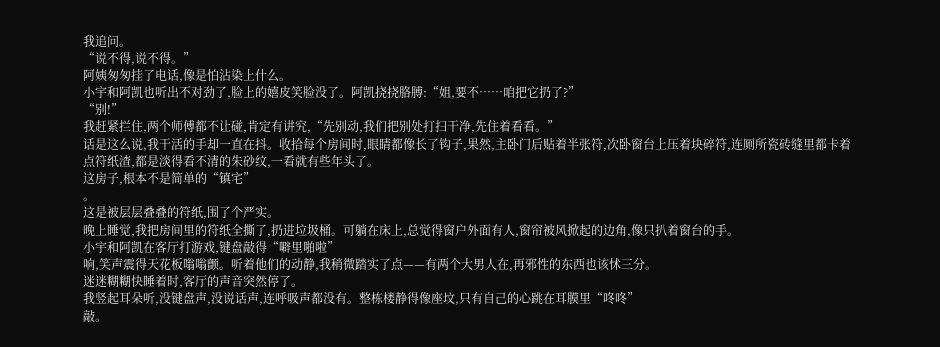我追问。
“说不得,说不得。”
阿姨匆匆挂了电话,像是怕沾染上什么。
小宇和阿凯也听出不对劲了,脸上的嬉皮笑脸没了。阿凯挠挠胳膊:“姐,要不……咱把它扔了?”
“别!”
我赶紧拦住,两个师傅都不让碰,肯定有讲究,“先别动,我们把别处打扫干净,先住着看看。”
话是这么说,我干活的手却一直在抖。收拾每个房间时,眼睛都像长了钩子,果然,主卧门后贴着半张符,次卧窗台上压着块碎符,连厕所瓷砖缝里都卡着点符纸渣,都是淡得看不清的朱砂纹,一看就有些年头了。
这房子,根本不是简单的“镇宅”
。
这是被层层叠叠的符纸,围了个严实。
晚上睡觉,我把房间里的符纸全撕了,扔进垃圾桶。可躺在床上,总觉得窗户外面有人,窗帘被风掀起的边角,像只扒着窗台的手。
小宇和阿凯在客厅打游戏,键盘敲得“噼里啪啦”
响,笑声震得天花板嗡嗡颤。听着他们的动静,我稍微踏实了点——有两个大男人在,再邪性的东西也该怵三分。
迷迷糊糊快睡着时,客厅的声音突然停了。
我竖起耳朵听,没键盘声,没说话声,连呼吸声都没有。整栋楼静得像座坟,只有自己的心跳在耳膜里“咚咚”
敲。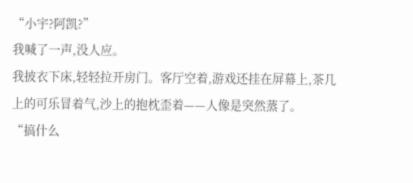“小宇?阿凯?”
我喊了一声,没人应。
我披衣下床,轻轻拉开房门。客厅空着,游戏还挂在屏幕上,茶几上的可乐冒着气,沙上的抱枕歪着——人像是突然蒸了。
“搞什么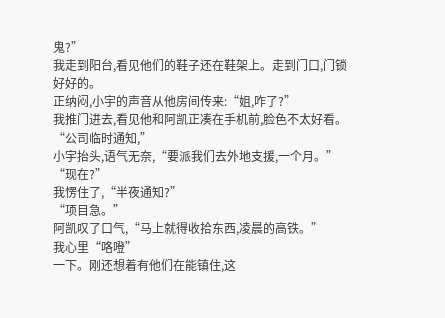鬼?”
我走到阳台,看见他们的鞋子还在鞋架上。走到门口,门锁好好的。
正纳闷,小宇的声音从他房间传来:“姐,咋了?”
我推门进去,看见他和阿凯正凑在手机前,脸色不太好看。“公司临时通知,”
小宇抬头,语气无奈,“要派我们去外地支援,一个月。”
“现在?”
我愣住了,“半夜通知?”
“项目急。”
阿凯叹了口气,“马上就得收拾东西,凌晨的高铁。”
我心里“咯噔”
一下。刚还想着有他们在能镇住,这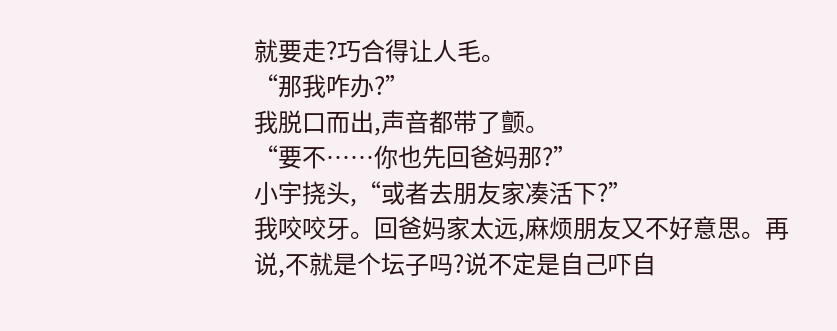就要走?巧合得让人毛。
“那我咋办?”
我脱口而出,声音都带了颤。
“要不……你也先回爸妈那?”
小宇挠头,“或者去朋友家凑活下?”
我咬咬牙。回爸妈家太远,麻烦朋友又不好意思。再说,不就是个坛子吗?说不定是自己吓自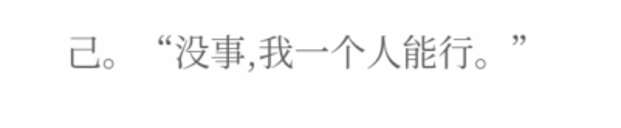己。“没事,我一个人能行。”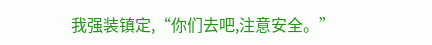我强装镇定,“你们去吧,注意安全。”